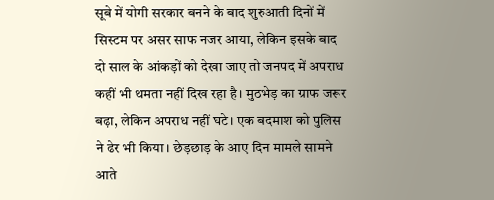सूबे में योगी सरकार बनने के बाद शुरुआती दिनों में सिस्टम पर असर साफ नजर आया, लेकिन इसके बाद दो साल के आंकड़ों को देखा जाए तो जनपद में अपराध कहीं भी थमता नहीं दिख रहा है। मुठभेड़ का ग्राफ जरूर बढ़ा, लेकिन अपराध नहीं घटे। एक बदमाश को पुलिस ने ढेर भी किया। छेड़छाड़ के आए दिन मामले सामने आते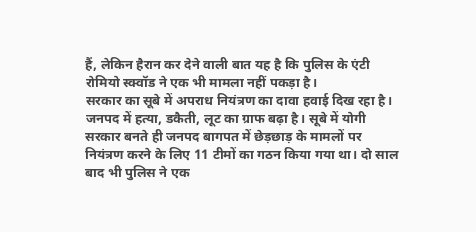हैं, लेकिन हैरान कर देने वाली बात यह है कि पुलिस के एंटी रोमियो स्क्वॉड ने एक भी मामला नहीं पकड़ा है।
सरकार का सूबे में अपराध नियंत्रण का दावा हवाई दिख रहा है। जनपद में हत्या, डकैती, लूट का ग्राफ बढ़ा है। सूबे में योगी सरकार बनते ही जनपद बागपत में छेड़छाड़ के मामलों पर नियंत्रण करने के लिए 11 टीमों का गठन किया गया था। दो साल बाद भी पुलिस ने एक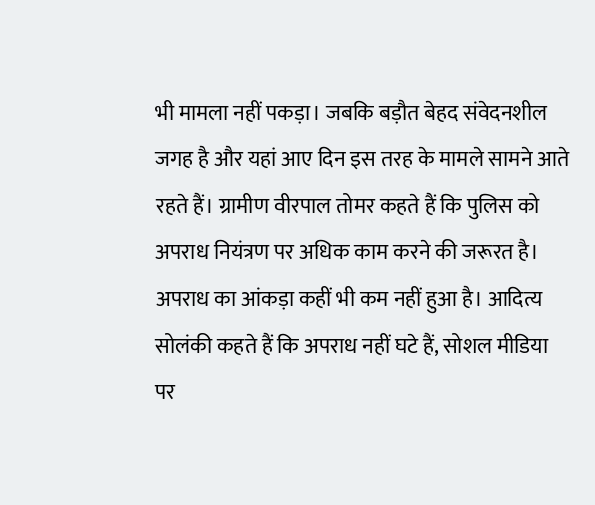भी मामला नहीं पकड़ा। जबकि बड़ौत बेहद संवेदनशील जगह है और यहां आए दिन इस तरह के मामले सामने आते रहते हैं। ग्रामीण वीरपाल तोमर कहते हैं कि पुलिस को अपराध नियंत्रण पर अधिक काम करने की जरूरत है। अपराध का आंकड़ा कहीं भी कम नहीं हुआ है। आदित्य सोलंकी कहते हैं कि अपराध नहीं घटे हैं, सोशल मीडिया पर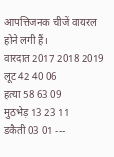आपत्तिजनक चीजें वायरल होने लगी हैं।
वारदात 2017 2018 2019
लूट 42 40 06
हत्या 58 63 09
मुठभेड़ 13 23 11
डकैती 03 01 ---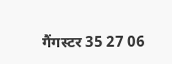गैंगस्टर 35 27 06